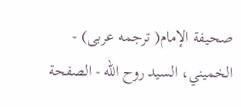صحيفة الإمام( ترجمه عربى) - الخميني، السيد روح الله - الصفحة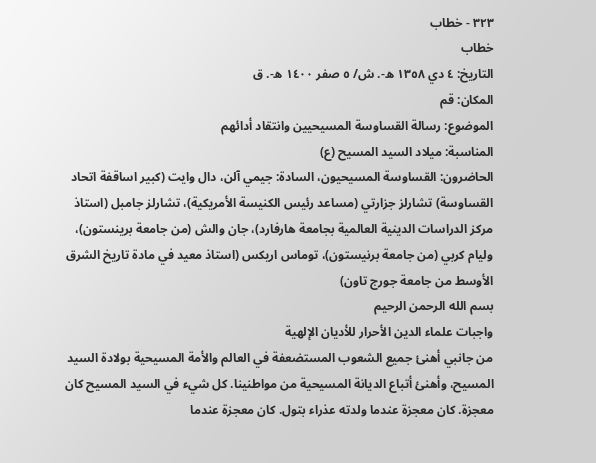٣٢٣ - خطاب
خطاب
التاريخ: ٤ دي ١٣٥٨ ه-. ش/ ٥ صفر ١٤٠٠ ه-. ق
المكان: قم
الموضوع: رسالة القساوسة المسيحيين وانتقاد أدائهم
المناسبة: ميلاد السيد المسيح (ع)
الحاضرون: القساوسة المسيحيون، السادة: جيمي آلن، دال وايت (كبير اساقفة اتحاد القساوسة) تشارلز جزارتي (مساعد رئيس الكنيسة الأمريكية)، تشارلز جامبل (استاذ مركز الدراسات الدينية العالمية بجامعة هارفارد)، جان والش (من جامعة برينستون)، وليام كربي (من جامعة برنيستون)، توماس اريكس (استاذ معيد في مادة تاريخ الشرق الأوسط من جامعة جورج تاون)
بسم الله الرحمن الرحيم
واجبات علماء الدين الأحرار للأديان الإلهية
من جانبي أهنئ جميع الشعوب المستضعفة في العالم والأمة المسيحية بولادة السيد المسيح، وأهنئ أتباع الديانة المسيحية من مواطنينا. كل شيء في السيد المسيح كان معجزة. كان معجزة عندما ولدته عذراء بتول. كان معجزة عندما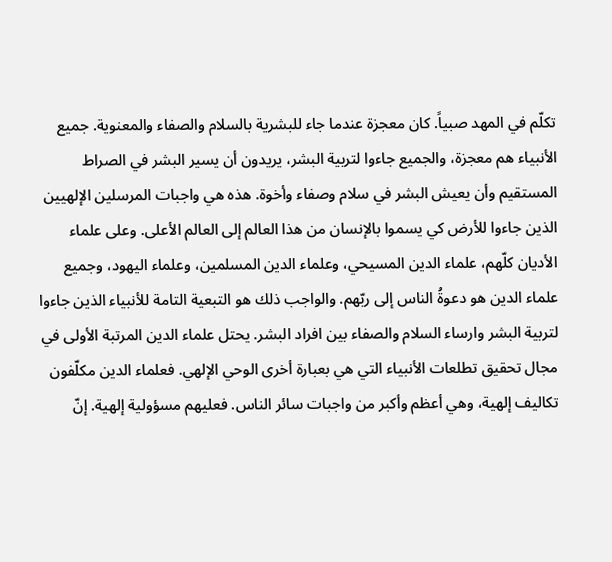تكلّم في المهد صبياً. كان معجزة عندما جاء للبشرية بالسلام والصفاء والمعنوية. جميع الأنبياء هم معجزة، والجميع جاءوا لتربية البشر، يريدون أن يسير البشر في الصراط المستقيم وأن يعيش البشر في سلام وصفاء وأخوة. هذه هي واجبات المرسلين الإلهيين الذين جاءوا للأرض كي يسموا بالإنسان من هذا العالم إلى العالم الأعلى. وعلى علماء الأديان كلّهم، علماء الدين المسيحي، وعلماء الدين المسلمين، وعلماء اليهود، وجميع علماء الدين هو دعوةُ الناس إلى ربّهم. والواجب ذلك هو التبعية التامة للأنبياء الذين جاءوا لتربية البشر وارساء السلام والصفاء بين افراد البشر. يحتل علماء الدين المرتبة الأولى في مجال تحقيق تطلعات الأنبياء التي هي بعبارة أخرى الوحي الإلهي. فعلماء الدين مكلّفون تكاليف إلهية، وهي أعظم وأكبر من واجبات سائر الناس. فعليهم مسؤولية إلهية. إنّ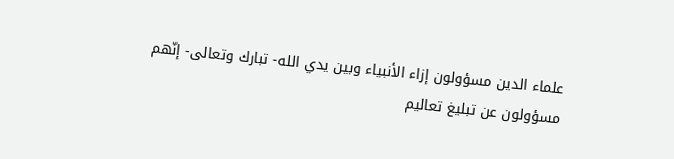علماء الدين مسؤولون إزاء الأنبياء وبين يدي الله- تبارك وتعالى- إنّهم مسؤولون عن تبليغ تعاليم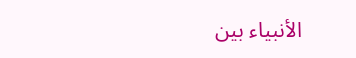الأنبياء بين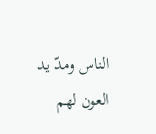الناس ومدّ يد العون لهم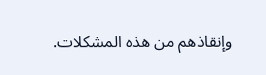وإنقاذهم من هذه المشكلات.